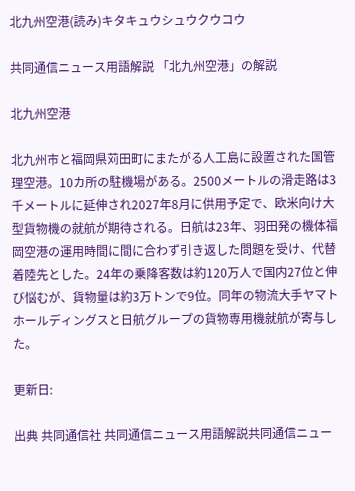北九州空港(読み)キタキュウシュウクウコウ

共同通信ニュース用語解説 「北九州空港」の解説

北九州空港

北九州市と福岡県苅田町にまたがる人工島に設置された国管理空港。10カ所の駐機場がある。2500メートルの滑走路は3千メートルに延伸され2027年8月に供用予定で、欧米向け大型貨物機の就航が期待される。日航は23年、羽田発の機体福岡空港の運用時間に間に合わず引き返した問題を受け、代替着陸先とした。24年の乗降客数は約120万人で国内27位と伸び悩むが、貨物量は約3万トンで9位。同年の物流大手ヤマトホールディングスと日航グループの貨物専用機就航が寄与した。

更新日:

出典 共同通信社 共同通信ニュース用語解説共同通信ニュー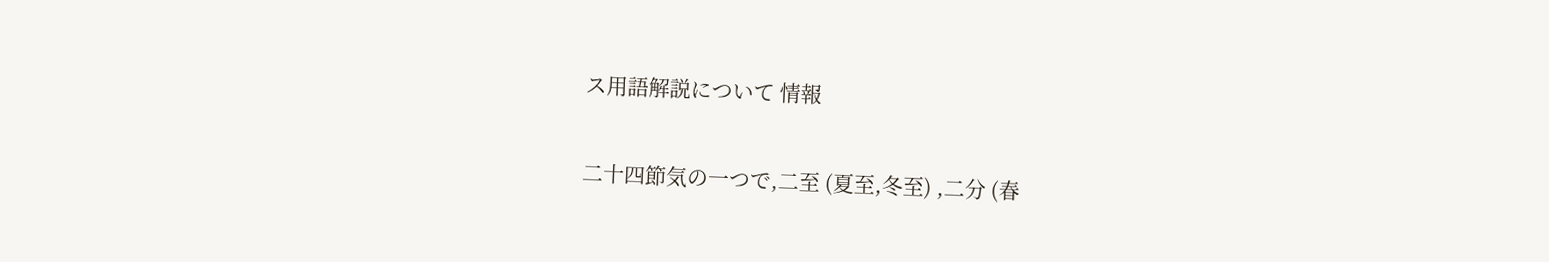ス用語解説について 情報

二十四節気の一つで,二至 (夏至,冬至) ,二分 (春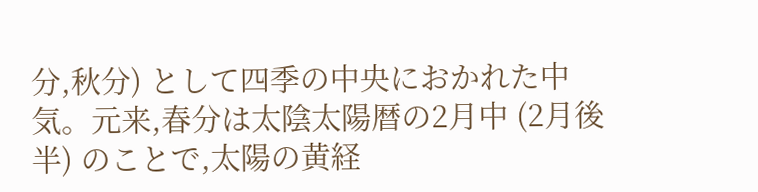分,秋分) として四季の中央におかれた中気。元来,春分は太陰太陽暦の2月中 (2月後半) のことで,太陽の黄経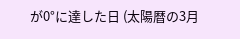が0°に達した日 (太陽暦の3月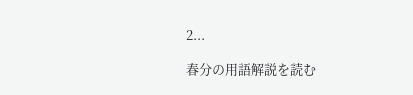2...

春分の用語解説を読む